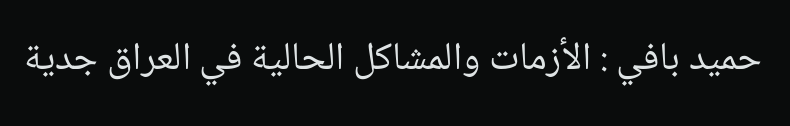حميد بافي : الأزمات والمشاكل الحالية في العراق جدية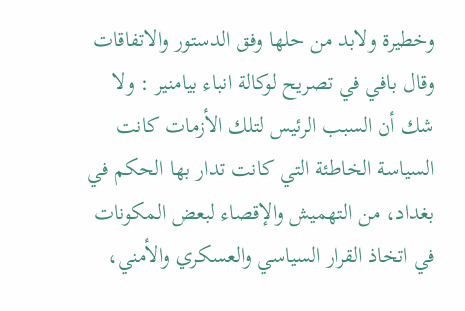وخطيرة ولابد من حلها وفق الدستور والاتفاقات
وقال بافي في تصريح لوكالة انباء بيامنير : ولا شك أن السبب الرئيس لتلك الأزمات كانت السياسة الخاطئة التي كانت تدار بها الحكم في بغداد، من التهميش والإقصاء لبعض المكونات في اتخاذ القرار السياسي والعسكري والأمني،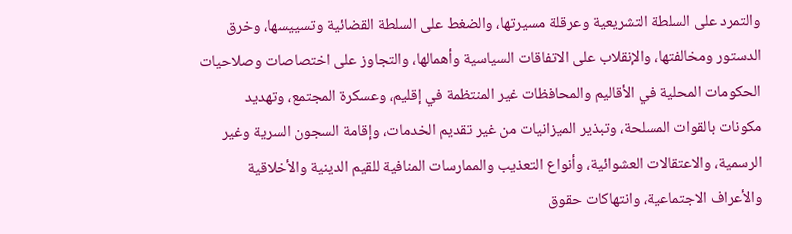والتمرد على السلطة التشريعية وعرقلة مسيرتها، والضغط على السلطة القضائية وتسييسها، وخرق الدستور ومخالفتها، والإنقلاب على الاتفاقات السياسية وأهمالها، والتجاوز على اختصاصات وصلاحيات الحكومات المحلية في الأقاليم والمحافظات غير المنتظمة في إقليم، وعسكرة المجتمع، وتهديد مكونات بالقوات المسلحة، وتبذير الميزانيات من غير تقديم الخدمات، وإقامة السجون السرية وغير الرسمية، والاعتقالات العشوائية، وأنواع التعذيب والممارسات المنافية للقيم الدينية والأخلاقية والأعراف الاجتماعية، وانتهاكات حقوق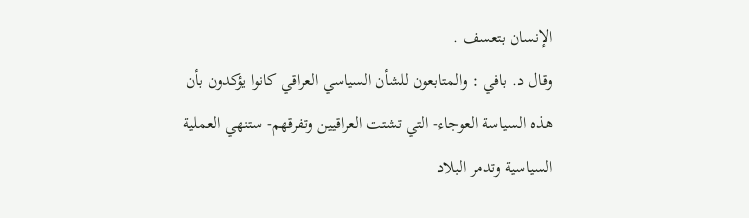الإنسان بتعسف .
وقال د. بافي : والمتابعون للشأن السياسي العراقي كانوا يؤكدون بأن هذه السياسة العوجاء- التي تشتت العراقيين وتفرقهم- ستنهي العملية السياسية وتدمر البلاد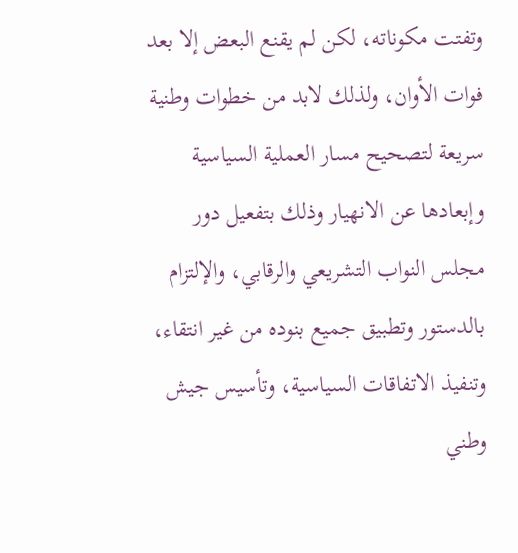وتفتت مكوناته، لكن لم يقنع البعض إلا بعد فوات الأوان، ولذلك لابد من خطوات وطنية سريعة لتصحيح مسار العملية السياسية وإبعادها عن الانهيار وذلك بتفعيل دور مجلس النواب التشريعي والرقابي، والإلتزام بالدستور وتطبيق جميع بنوده من غير انتقاء، وتنفيذ الاتفاقات السياسية، وتأسيس جيش وطني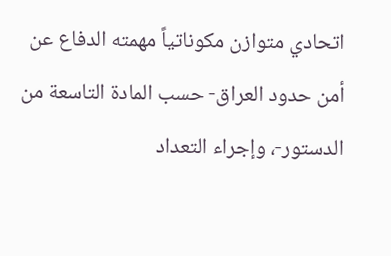اتحادي متوازن مكوناتياً مهمته الدفاع عن أمن حدود العراق- حسب المادة التاسعة من الدستور-، وإجراء التعداد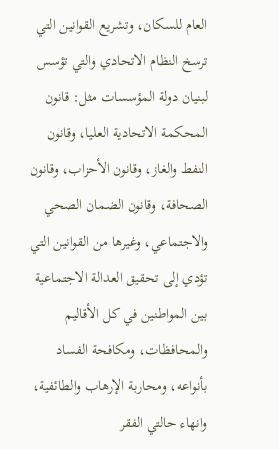العام للسكان، وتشريع القوانين التي ترسخ النظام الاتحادي والتي تؤسس لبنيان دولة المؤسسات مثل: قانون المحكمة الاتحادية العليا، وقانون النفط والغاز، وقانون الأحزاب، وقانون الصحافة، وقانون الضمان الصحي والاجتماعي، وغيرها من القوانين التي تؤدي إلى تحقيق العدالة الاجتماعية بين المواطنين في كل الأقاليم والمحافظات، ومكافحة الفساد بأنواعه، ومحاربة الإرهاب والطائفية، وانهاء حالتي الفقر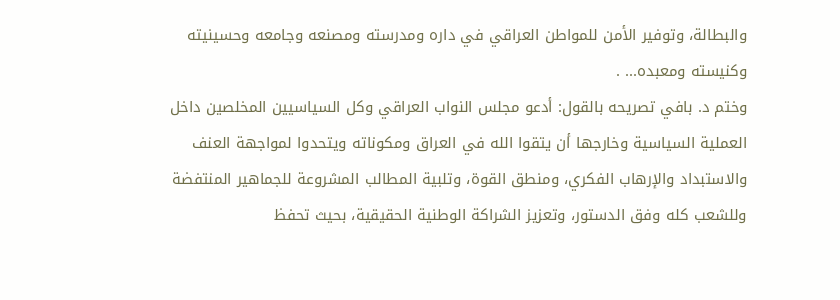والبطالة، وتوفير الأمن للمواطن العراقي في داره ومدرسته ومصنعه وجامعه وحسينيته وكنيسته ومعبده... .
وختم د. بافي تصريحه بالقول: أدعو مجلس النواب العراقي وكل السياسيين المخلصين داخل العملية السياسية وخارجها أن يتقوا الله في العراق ومكوناته ويتحدوا لمواجهة العنف والاستبداد والإرهاب الفكري، ومنطق القوة، وتلبية المطالب المشروعة للجماهير المنتفضة وللشعب كله وفق الدستور، وتعزيز الشراكة الوطنية الحقيقية، بحيث تحفظ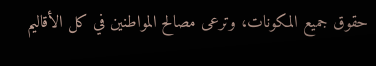حقوق جميع المكونات، وترعى مصالح المواطنين في كل الأقاليم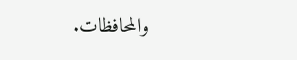والمحافظات.